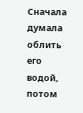Сначала думала облить его водой, потом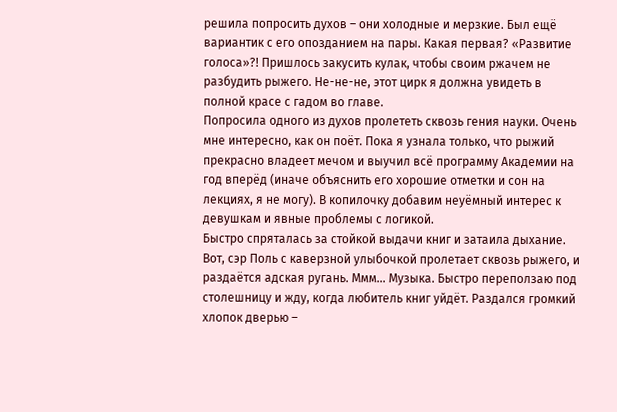решила попросить духов – они холодные и мерзкие. Был ещё вариантик с его опозданием на пары. Какая первая? «Развитие голоса»?! Пришлось закусить кулак, чтобы своим ржачем не разбудить рыжего. Не-не-не, этот цирк я должна увидеть в полной красе с гадом во главе.
Попросила одного из духов пролететь сквозь гения науки. Очень мне интересно, как он поёт. Пока я узнала только, что рыжий прекрасно владеет мечом и выучил всё программу Академии на год вперёд (иначе объяснить его хорошие отметки и сон на лекциях, я не могу). В копилочку добавим неуёмный интерес к девушкам и явные проблемы с логикой.
Быстро спряталась за стойкой выдачи книг и затаила дыхание. Вот, сэр Поль с каверзной улыбочкой пролетает сквозь рыжего, и раздаётся адская ругань. Ммм… Музыка. Быстро переползаю под столешницу и жду, когда любитель книг уйдёт. Раздался громкий хлопок дверью –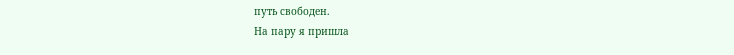путь свободен.
На пару я пришла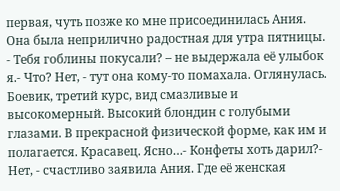первая, чуть позже ко мне присоединилась Ания. Она была неприлично радостная для утра пятницы.
- Тебя гоблины покусали? – не выдержала её улыбок я.- Что? Нет, - тут она кому-то помахала. Оглянулась. Боевик, третий курс, вид смазливые и высокомерный. Высокий блондин с голубыми глазами. В прекрасной физической форме, как им и полагается. Красавец. Ясно…- Конфеты хоть дарил?- Нет, - счастливо заявила Ания. Где её женская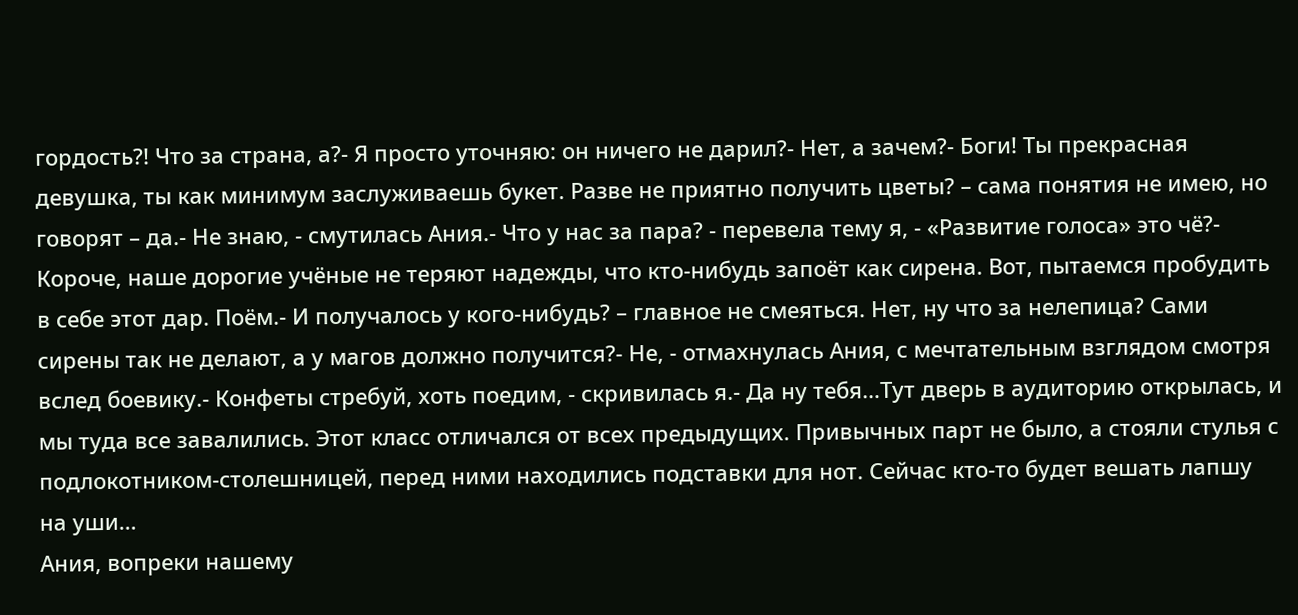гордость?! Что за страна, а?- Я просто уточняю: он ничего не дарил?- Нет, а зачем?- Боги! Ты прекрасная девушка, ты как минимум заслуживаешь букет. Разве не приятно получить цветы? – сама понятия не имею, но говорят – да.- Не знаю, - смутилась Ания.- Что у нас за пара? - перевела тему я, - «Развитие голоса» это чё?- Короче, наше дорогие учёные не теряют надежды, что кто-нибудь запоёт как сирена. Вот, пытаемся пробудить в себе этот дар. Поём.- И получалось у кого-нибудь? – главное не смеяться. Нет, ну что за нелепица? Сами сирены так не делают, а у магов должно получится?- Не, - отмахнулась Ания, с мечтательным взглядом смотря вслед боевику.- Конфеты стребуй, хоть поедим, - скривилась я.- Да ну тебя…Тут дверь в аудиторию открылась, и мы туда все завалились. Этот класс отличался от всех предыдущих. Привычных парт не было, а стояли стулья с подлокотником-столешницей, перед ними находились подставки для нот. Сейчас кто-то будет вешать лапшу на уши…
Ания, вопреки нашему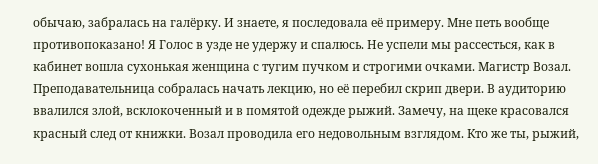обычаю, забралась на галёрку. И знаете, я последовала её примеру. Мне петь вообще противопоказано! Я Голос в узде не удержу и спалюсь. Не успели мы рассесться, как в кабинет вошла сухонькая женщина с тугим пучком и строгими очками. Магистр Возал.
Преподавательница собралась начать лекцию, но её перебил скрип двери. В аудиторию ввалился злой, всклокоченный и в помятой одежде рыжий. Замечу, на щеке красовался красный след от книжки. Возал проводила его недовольным взглядом. Кто же ты, рыжий,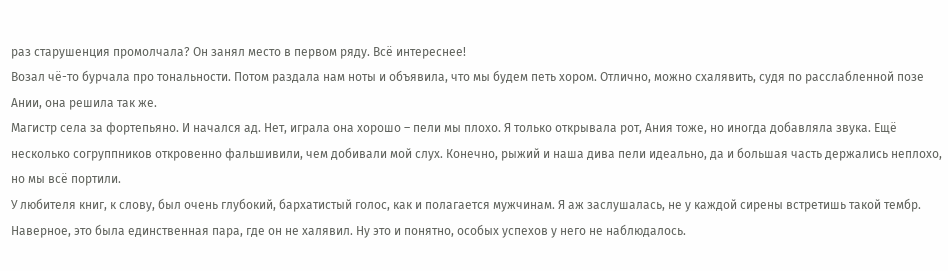раз старушенция промолчала? Он занял место в первом ряду. Всё интереснее!
Возал чё-то бурчала про тональности. Потом раздала нам ноты и объявила, что мы будем петь хором. Отлично, можно схалявить, судя по расслабленной позе Ании, она решила так же.
Магистр села за фортепьяно. И начался ад. Нет, играла она хорошо – пели мы плохо. Я только открывала рот, Ания тоже, но иногда добавляла звука. Ещё несколько согруппников откровенно фальшивили, чем добивали мой слух. Конечно, рыжий и наша дива пели идеально, да и большая часть держались неплохо, но мы всё портили.
У любителя книг, к слову, был очень глубокий, бархатистый голос, как и полагается мужчинам. Я аж заслушалась, не у каждой сирены встретишь такой тембр. Наверное, это была единственная пара, где он не халявил. Ну это и понятно, особых успехов у него не наблюдалось.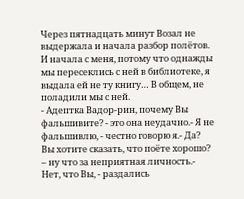Через пятнадцать минут Возал не выдержала и начала разбор полётов. И начала с меня, потому что однажды мы пересеклись с ней в библиотеке, я выдала ей не ту книгу… В общем, не поладили мы с ней.
- Адептка Вадор-рин, почему Вы фальшивите? - это она неудачно.- Я не фальшивлю, - честно говорю я.- Да? Вы хотите сказать, что поёте хорошо? – ну что за неприятная личность.- Нет, что Вы, - раздались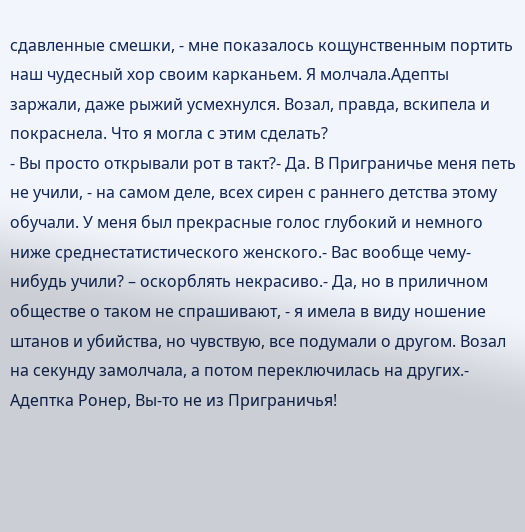сдавленные смешки, - мне показалось кощунственным портить наш чудесный хор своим карканьем. Я молчала.Адепты заржали, даже рыжий усмехнулся. Возал, правда, вскипела и покраснела. Что я могла с этим сделать?
- Вы просто открывали рот в такт?- Да. В Приграничье меня петь не учили, - на самом деле, всех сирен с раннего детства этому обучали. У меня был прекрасные голос глубокий и немного ниже среднестатистического женского.- Вас вообще чему-нибудь учили? – оскорблять некрасиво.- Да, но в приличном обществе о таком не спрашивают, - я имела в виду ношение штанов и убийства, но чувствую, все подумали о другом. Возал на секунду замолчала, а потом переключилась на других.- Адептка Ронер, Вы-то не из Приграничья!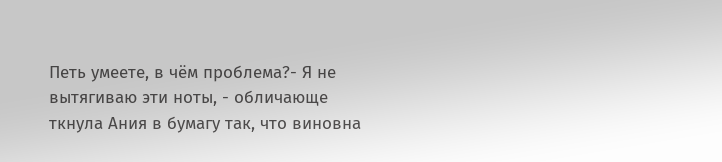Петь умеете, в чём проблема?- Я не вытягиваю эти ноты, - обличающе ткнула Ания в бумагу так, что виновна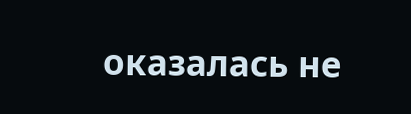оказалась не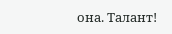она. Талант!